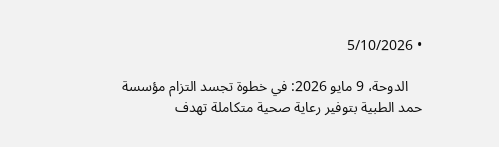• 5/10/2026

    الدوحة، 9 مايو 2026: في خطوة تجسد التزام مؤسسة حمد الطبية بتوفير رعاية صحية متكاملة تهدف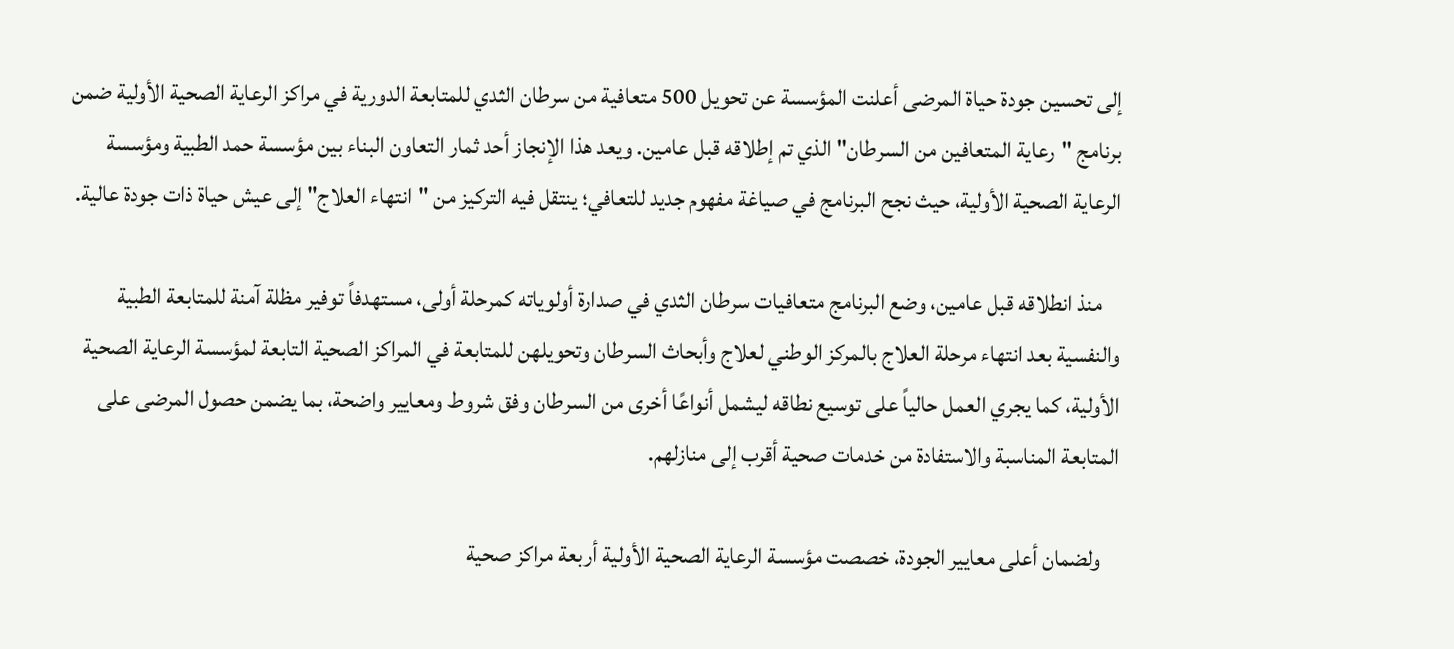إلى تحسين جودة حياة المرضى أعلنت المؤسسة عن تحويل 500 متعافية من سرطان الثدي للمتابعة الدورية في مراكز الرعاية الصحية الأولية ضمن برنامج "رعاية المتعافين من السرطان" الذي تم إطلاقه قبل عامين. ويعد هذا الإنجاز أحد ثمار التعاون البناء بين مؤسسة حمد الطبية ومؤسسة الرعاية الصحية الأولية، حيث نجح البرنامج في صياغة مفهوم جديد للتعافي؛ ينتقل فيه التركيز من "انتهاء العلاج" إلى عيش حياة ذات جودة عالية.

    منذ انطلاقه قبل عامين، وضع البرنامج متعافيات سرطان الثدي في صدارة أولوياته كمرحلة أولى، مستهدفاً توفير مظلة آمنة للمتابعة الطبية والنفسية بعد انتهاء مرحلة العلاج بالمركز الوطني لعلاج وأبحاث السرطان وتحويلهن للمتابعة في المراكز الصحية التابعة لمؤسسة الرعاية الصحية الأولية، كما يجري العمل حالياً على توسيع نطاقه ليشمل أنواعًا أخرى من السرطان وفق شروط ومعايير واضحة، بما يضمن حصول المرضى على المتابعة المناسبة والاستفادة من خدمات صحية أقرب إلى منازلهم.

    ولضمان أعلى معايير الجودة، خصصت مؤسسة الرعاية الصحية الأولية أربعة مراكز صحية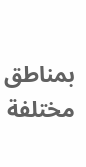بمناطق مختلفة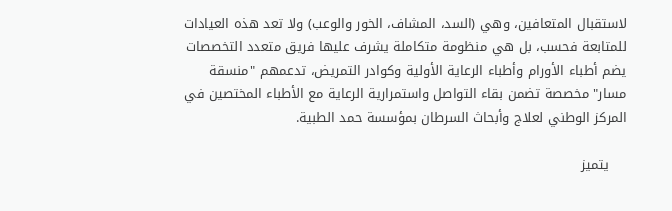لاستقبال المتعافين، وهي (السد، المشاف، الخور والوعب) ولا تعد هذه العيادات للمتابعة فحسب، بل هي منظومة متكاملة يشرف عليها فريق متعدد التخصصات يضم أطباء الأورام وأطباء الرعاية الأولية وكوادر التمريض، تدعمهم "منسقة مسار" مخصصة تضمن بقاء التواصل واستمرارية الرعاية مع الأطباء المختصين في المركز الوطني لعلاج وأبحاث السرطان بمؤسسة حمد الطبية.

    يتميز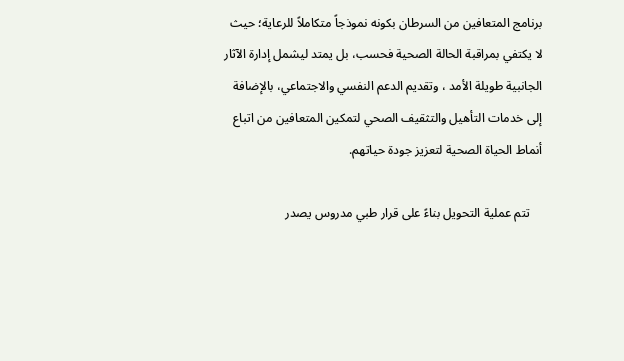برنامج المتعافين من السرطان بكونه نموذجاً متكاملاً للرعاية؛ حيث لا يكتفي بمراقبة الحالة الصحية فحسب، بل يمتد ليشمل إدارة الآثار الجانبية طويلة الأمد ، وتقديم الدعم النفسي والاجتماعي، بالإضافة إلى خدمات التأهيل والتثقيف الصحي لتمكين المتعافين من اتباع أنماط الحياة الصحية لتعزيز جودة حياتهم.

    تتم عملية التحويل بناءً على قرار طبي مدروس يصدر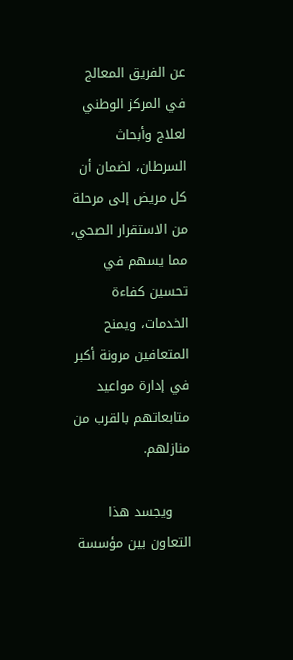عن الفريق المعالج في المركز الوطني لعلاج وأبحاث السرطان، لضمان أن كل مريض إلى مرحلة من الاستقرار الصحي، مما يسهم في تحسين كفاءة الخدمات، ويمنح المتعافين مرونة أكبر في إدارة مواعيد متابعاتهم بالقرب من منازلهم.

    ويجسد هذا التعاون بين مؤسسة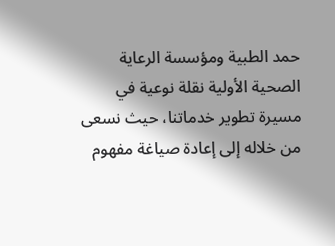حمد الطبية ومؤسسة الرعاية الصحية الأولية نقلة نوعية في مسيرة تطوير خدماتنا، حيث نسعى من خلاله إلى إعادة صياغة مفهوم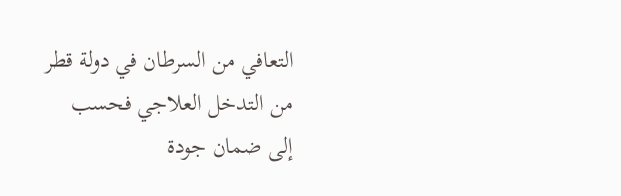التعافي من السرطان في دولة قطر من التدخل العلاجي فحسب إلى ضمان جودة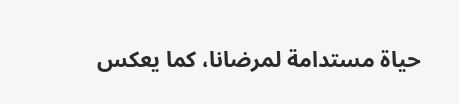حياة مستدامة لمرضانا، كما يعكس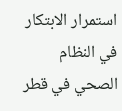استمرار الابتكار في النظام الصحي في قطر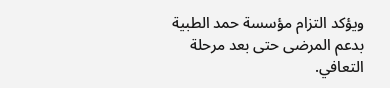ويؤكد التزام مؤسسة حمد الطبية بدعم المرضى حتى بعد مرحلة التعافي.